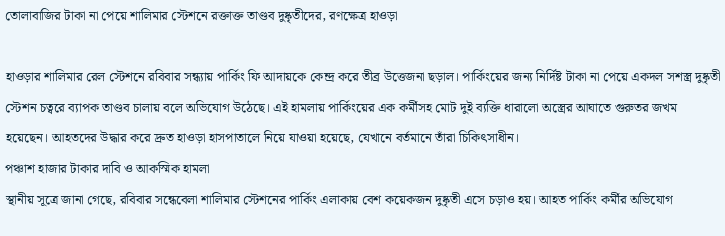তোলাবাজির টাকা না পেয়ে শালিমার স্টেশনে রক্তাক্ত তাণ্ডব দুষ্কৃতীদের, রণক্ষেত্র হাওড়া

হাওড়ার শালিমার রেল স্টেশনে রবিবার সন্ধ্যায় পার্কিং ফি আদায়কে কেন্দ্র করে তীব্র উত্তেজনা ছড়াল। পার্কিংয়ের জন্য নির্দিষ্ট টাকা না পেয়ে একদল সশস্ত্র দুষ্কৃতী স্টেশন চত্বরে ব্যাপক তাণ্ডব চালায় বলে অভিযোগ উঠেছে। এই হামলায় পার্কিংয়ের এক কর্মীসহ মোট দুই ব্যক্তি ধারালো অস্ত্রের আঘাতে গুরুতর জখম হয়েছেন। আহতদের উদ্ধার করে দ্রুত হাওড়া হাসপাতালে নিয়ে যাওয়া হয়েছে, যেখানে বর্তমানে তাঁরা চিকিৎসাধীন।
পঞ্চাশ হাজার টাকার দাবি ও আকস্মিক হামলা
স্থানীয় সূত্রে জানা গেছে, রবিবার সন্ধেবেলা শালিমার স্টেশনের পার্কিং এলাকায় বেশ কয়েকজন দুষ্কৃতী এসে চড়াও হয়। আহত পার্কিং কর্মীর অভিযোগ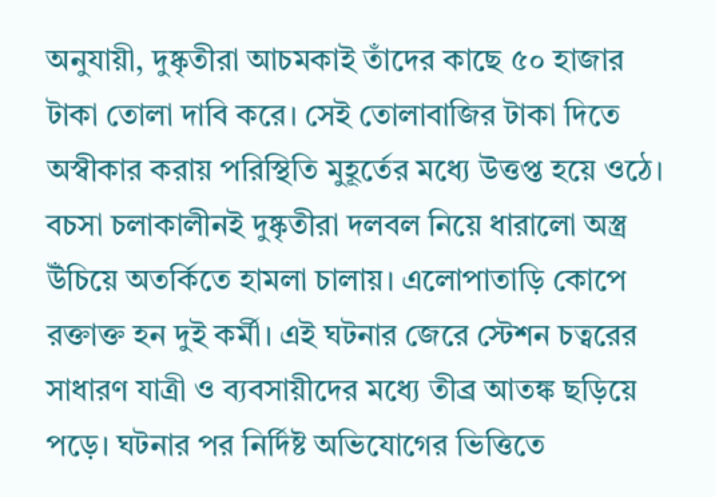অনুযায়ী, দুষ্কৃতীরা আচমকাই তাঁদের কাছে ৫০ হাজার টাকা তোলা দাবি করে। সেই তোলাবাজির টাকা দিতে অস্বীকার করায় পরিস্থিতি মুহূর্তের মধ্যে উত্তপ্ত হয়ে ওঠে। বচসা চলাকালীনই দুষ্কৃতীরা দলবল নিয়ে ধারালো অস্ত্র উঁচিয়ে অতর্কিতে হামলা চালায়। এলোপাতাড়ি কোপে রক্তাক্ত হন দুই কর্মী। এই ঘটনার জেরে স্টেশন চত্বরের সাধারণ যাত্রী ও ব্যবসায়ীদের মধ্যে তীব্র আতঙ্ক ছড়িয়ে পড়ে। ঘটনার পর নির্দিষ্ট অভিযোগের ভিত্তিতে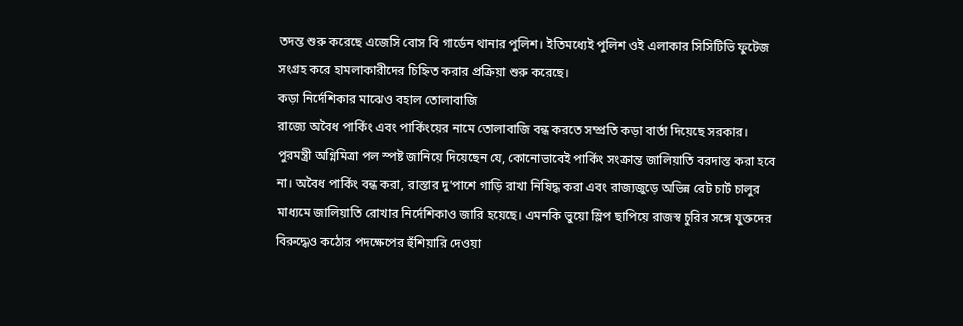তদন্ত শুরু করেছে এজেসি বোস বি গার্ডেন থানার পুলিশ। ইতিমধ্যেই পুলিশ ওই এলাকার সিসিটিভি ফুটেজ সংগ্রহ করে হামলাকারীদের চিহ্নিত করার প্রক্রিয়া শুরু করেছে।
কড়া নির্দেশিকার মাঝেও বহাল তোলাবাজি
রাজ্যে অবৈধ পার্কিং এবং পার্কিংয়ের নামে তোলাবাজি বন্ধ করতে সম্প্রতি কড়া বার্তা দিয়েছে সরকার। পুরমন্ত্রী অগ্নিমিত্রা পল স্পষ্ট জানিয়ে দিয়েছেন যে, কোনোভাবেই পার্কিং সংক্রান্ত জালিয়াতি বরদাস্ত করা হবে না। অবৈধ পার্কিং বন্ধ করা, রাস্তার দু’পাশে গাড়ি রাখা নিষিদ্ধ করা এবং রাজ্যজুড়ে অভিন্ন রেট চার্ট চালুর মাধ্যমে জালিয়াতি রোখার নির্দেশিকাও জারি হয়েছে। এমনকি ভুয়ো স্লিপ ছাপিয়ে রাজস্ব চুরির সঙ্গে যুক্তদের বিরুদ্ধেও কঠোর পদক্ষেপের হুঁশিয়ারি দেওয়া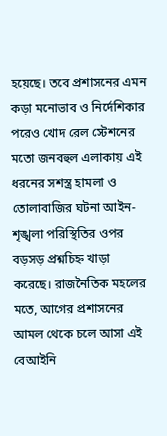হয়েছে। তবে প্রশাসনের এমন কড়া মনোভাব ও নির্দেশিকার পরেও খোদ রেল স্টেশনের মতো জনবহুল এলাকায় এই ধরনের সশস্ত্র হামলা ও তোলাবাজির ঘটনা আইন-শৃঙ্খলা পরিস্থিতির ওপর বড়সড় প্রশ্নচিহ্ন খাড়া করেছে। রাজনৈতিক মহলের মতে, আগের প্রশাসনের আমল থেকে চলে আসা এই বেআইনি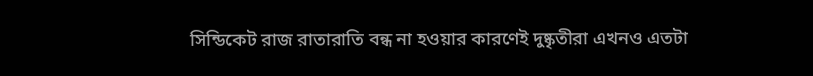সিন্ডিকেট রাজ রাতারাতি বন্ধ না হওয়ার কারণেই দুষ্কৃতীরা এখনও এতটা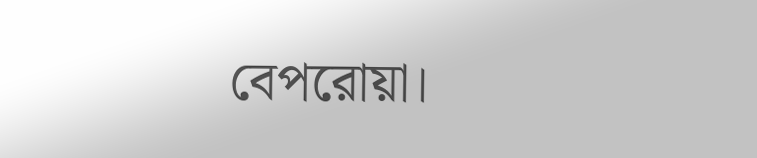বেপরোয়া।